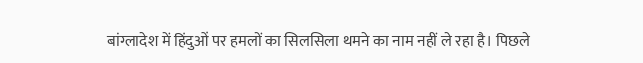बांग्लादेश में हिंदुओं पर हमलों का सिलसिला थमने का नाम नहीं ले रहा है। पिछले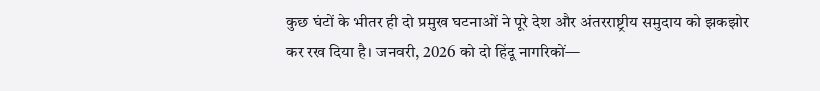कुछ घंटों के भीतर ही दो प्रमुख घटनाओं ने पूरे देश और अंतरराष्ट्रीय समुदाय को झकझोर कर रख दिया है। जनवरी, 2026 को दो हिंदू नागरिकों—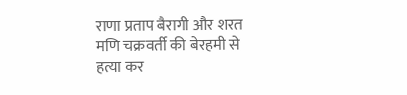राणा प्रताप बैरागी और शरत मणि चक्रवर्ती की बेरहमी से हत्या कर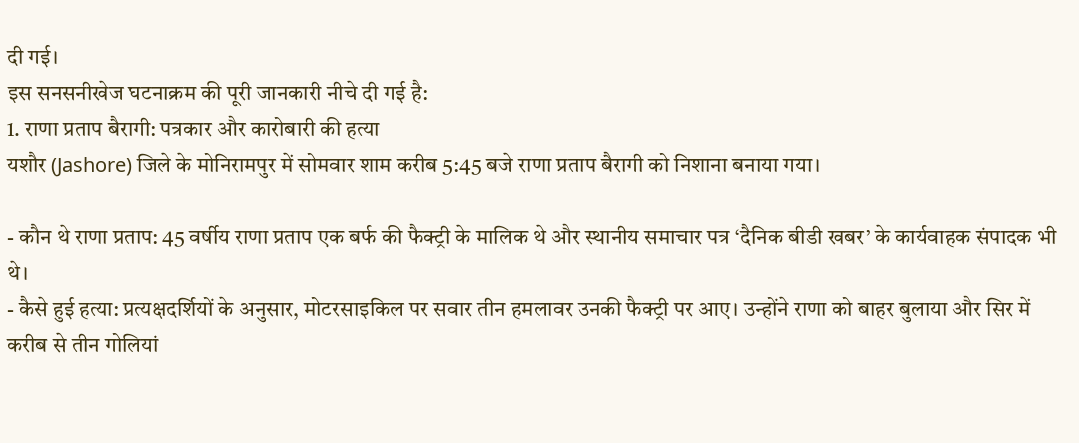दी गई।
इस सनसनीखेज घटनाक्रम की पूरी जानकारी नीचे दी गई है:
1. राणा प्रताप बैरागी: पत्रकार और कारोबारी की हत्या
यशौर (Jashore) जिले के मोनिरामपुर में सोमवार शाम करीब 5:45 बजे राणा प्रताप बैरागी को निशाना बनाया गया।

- कौन थे राणा प्रताप: 45 वर्षीय राणा प्रताप एक बर्फ की फैक्ट्री के मालिक थे और स्थानीय समाचार पत्र ‘दैनिक बीडी खबर’ के कार्यवाहक संपादक भी थे।
- कैसे हुई हत्या: प्रत्यक्षदर्शियों के अनुसार, मोटरसाइकिल पर सवार तीन हमलावर उनकी फैक्ट्री पर आए। उन्होंने राणा को बाहर बुलाया और सिर में करीब से तीन गोलियां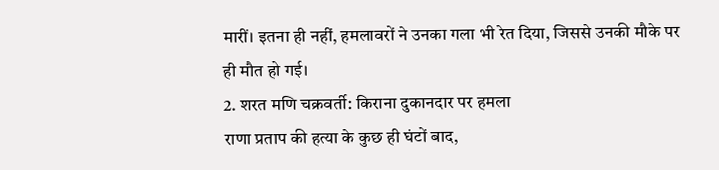मारीं। इतना ही नहीं, हमलावरों ने उनका गला भी रेत दिया, जिससे उनकी मौके पर ही मौत हो गई।
2. शरत मणि चक्रवर्ती: किराना दुकानदार पर हमला
राणा प्रताप की हत्या के कुछ ही घंटों बाद,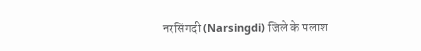नरसिंगदी (Narsingdi) जिले के पलाश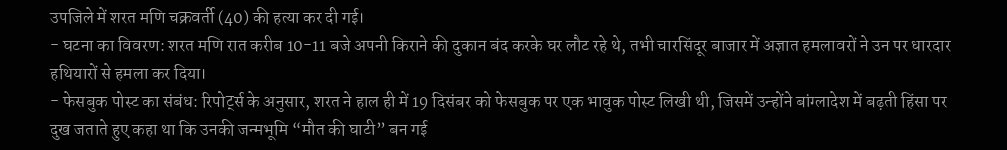उपजिले में शरत मणि चक्रवर्ती (40) की हत्या कर दी गई।
- घटना का विवरण: शरत मणि रात करीब 10-11 बजे अपनी किराने की दुकान बंद करके घर लौट रहे थे, तभी चारसिंदूर बाजार में अज्ञात हमलावरों ने उन पर धारदार हथियारों से हमला कर दिया।
- फेसबुक पोस्ट का संबंध: रिपोर्ट्स के अनुसार, शरत ने हाल ही में 19 दिसंबर को फेसबुक पर एक भावुक पोस्ट लिखी थी, जिसमें उन्होंने बांग्लादेश में बढ़ती हिंसा पर दुख जताते हुए कहा था कि उनकी जन्मभूमि “मौत की घाटी” बन गई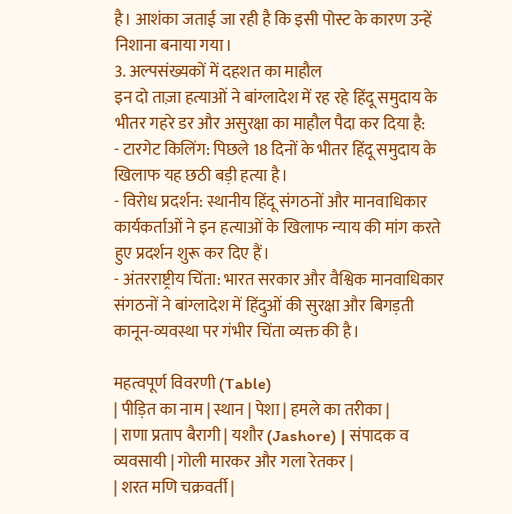है। आशंका जताई जा रही है कि इसी पोस्ट के कारण उन्हें निशाना बनाया गया।
3. अल्पसंख्यकों में दहशत का माहौल
इन दो ताज़ा हत्याओं ने बांग्लादेश में रह रहे हिंदू समुदाय के भीतर गहरे डर और असुरक्षा का माहौल पैदा कर दिया है:
- टारगेट किलिंग: पिछले 18 दिनों के भीतर हिंदू समुदाय के खिलाफ यह छठी बड़ी हत्या है।
- विरोध प्रदर्शन: स्थानीय हिंदू संगठनों और मानवाधिकार कार्यकर्ताओं ने इन हत्याओं के खिलाफ न्याय की मांग करते हुए प्रदर्शन शुरू कर दिए हैं।
- अंतरराष्ट्रीय चिंता: भारत सरकार और वैश्विक मानवाधिकार संगठनों ने बांग्लादेश में हिंदुओं की सुरक्षा और बिगड़ती कानून-व्यवस्था पर गंभीर चिंता व्यक्त की है।

महत्वपूर्ण विवरणी (Table)
| पीड़ित का नाम | स्थान | पेशा | हमले का तरीका |
| राणा प्रताप बैरागी | यशौर (Jashore) | संपादक व व्यवसायी | गोली मारकर और गला रेतकर |
| शरत मणि चक्रवर्ती |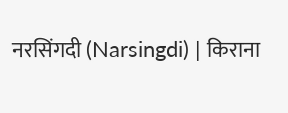नरसिंगदी (Narsingdi) | किराना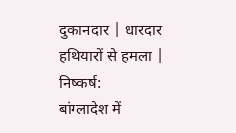दुकानदार | धारदार हथियारों से हमला |
निष्कर्ष:
बांग्लादेश में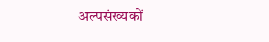अल्पसंख्यकों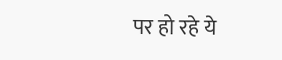पर हो रहे ये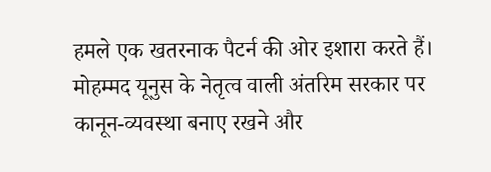हमले एक खतरनाक पैटर्न की ओर इशारा करते हैं। मोहम्मद यूनुस के नेतृत्व वाली अंतरिम सरकार पर कानून-व्यवस्था बनाए रखने और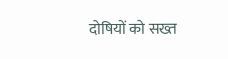दोषियों को सख्त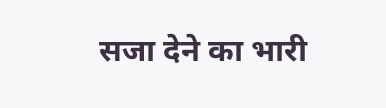सजा देने का भारी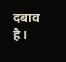दबाव है।